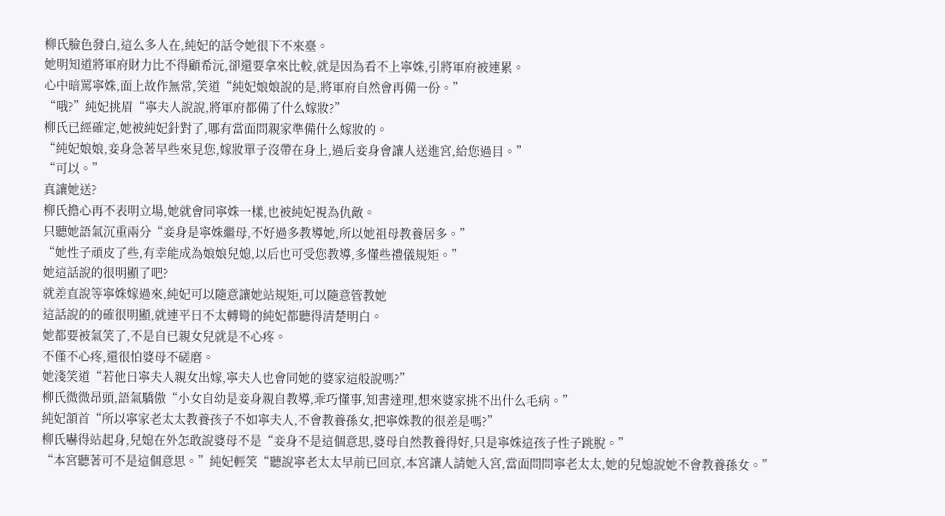柳氏臉色發白,這么多人在,純妃的話令她很下不來臺。
她明知道將軍府財力比不得顧希沅,卻還要拿來比較,就是因為看不上寧姝,引將軍府被連累。
心中暗罵寧姝,面上故作無常,笑道“純妃娘娘說的是,將軍府自然會再備一份。”
“哦?”純妃挑眉“寧夫人說說,將軍府都備了什么嫁妝?”
柳氏已經確定,她被純妃針對了,哪有當面問親家準備什么嫁妝的。
“純妃娘娘,妾身急著早些來見您,嫁妝單子沒帶在身上,過后妾身會讓人送進宮,給您過目。”
“可以。”
真讓她送?
柳氏擔心再不表明立場,她就會同寧姝一樣,也被純妃視為仇敵。
只聽她語氣沉重兩分“妾身是寧姝繼母,不好過多教導她,所以她祖母教養居多。”
“她性子頑皮了些,有幸能成為娘娘兒媳,以后也可受您教導,多懂些禮儀規矩。”
她這話說的很明顯了吧?
就差直說等寧姝嫁過來,純妃可以隨意讓她站規矩,可以隨意管教她
這話說的的確很明顯,就連平日不太轉彎的純妃都聽得清楚明白。
她都要被氣笑了,不是自已親女兒就是不心疼。
不僅不心疼,還很怕婆母不磋磨。
她淺笑道“若他日寧夫人親女出嫁,寧夫人也會同她的婆家這般說嗎?”
柳氏微微昂頭,語氣驕傲“小女自幼是妾身親自教導,乖巧懂事,知書達理,想來婆家挑不出什么毛病。”
純妃頷首“所以寧家老太太教養孩子不如寧夫人,不會教養孫女,把寧姝教的很差是嗎?”
柳氏嚇得站起身,兒媳在外怎敢說婆母不是“妾身不是這個意思,婆母自然教養得好,只是寧姝這孩子性子跳脫。”
“本宮聽著可不是這個意思。”純妃輕笑“聽說寧老太太早前已回京,本宮讓人請她入宮,當面問問寧老太太,她的兒媳說她不會教養孫女。”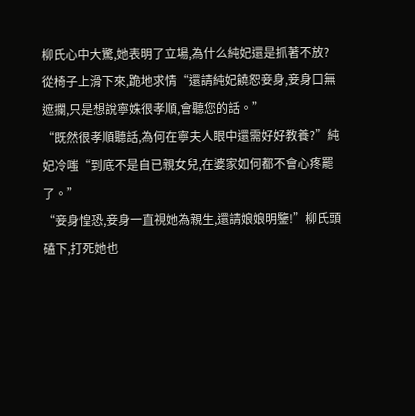柳氏心中大驚,她表明了立場,為什么純妃還是抓著不放?
從椅子上滑下來,跪地求情“還請純妃饒恕妾身,妾身口無遮攔,只是想說寧姝很孝順,會聽您的話。”
“既然很孝順聽話,為何在寧夫人眼中還需好好教養?”純妃冷嗤“到底不是自已親女兒,在婆家如何都不會心疼罷了。”
“妾身惶恐,妾身一直視她為親生,還請娘娘明鑒!”柳氏頭磕下,打死她也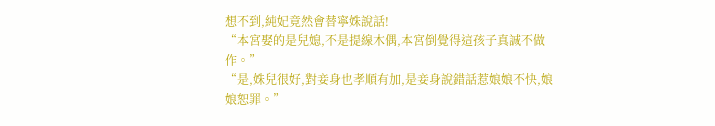想不到,純妃竟然會替寧姝說話!
“本宮娶的是兒媳,不是提線木偶,本宮倒覺得這孩子真誠不做作。”
“是,姝兒很好,對妾身也孝順有加,是妾身說錯話惹娘娘不快,娘娘恕罪。”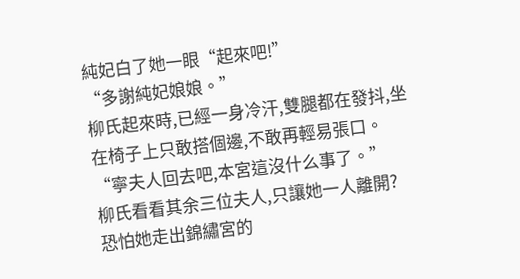純妃白了她一眼“起來吧!”
“多謝純妃娘娘。”
柳氏起來時,已經一身冷汗,雙腿都在發抖,坐在椅子上只敢搭個邊,不敢再輕易張口。
“寧夫人回去吧,本宮這沒什么事了。”
柳氏看看其余三位夫人,只讓她一人離開?
恐怕她走出錦繡宮的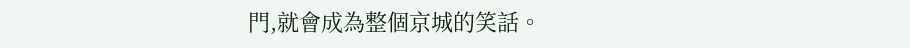門,就會成為整個京城的笑話。